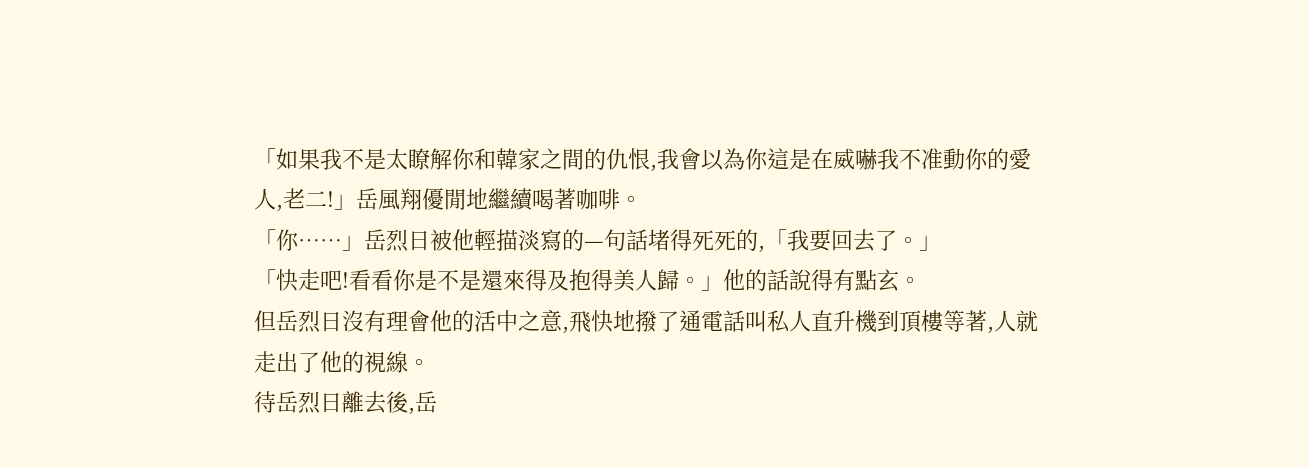「如果我不是太瞭解你和韓家之間的仇恨,我會以為你這是在威嚇我不准動你的愛人,老二!」岳風翔優閒地繼續喝著咖啡。
「你……」岳烈日被他輕描淡寫的—句話堵得死死的,「我要回去了。」
「快走吧!看看你是不是還來得及抱得美人歸。」他的話說得有點玄。
但岳烈日沒有理會他的活中之意,飛快地撥了通電話叫私人直升機到頂樓等著,人就走出了他的視線。
待岳烈日離去後,岳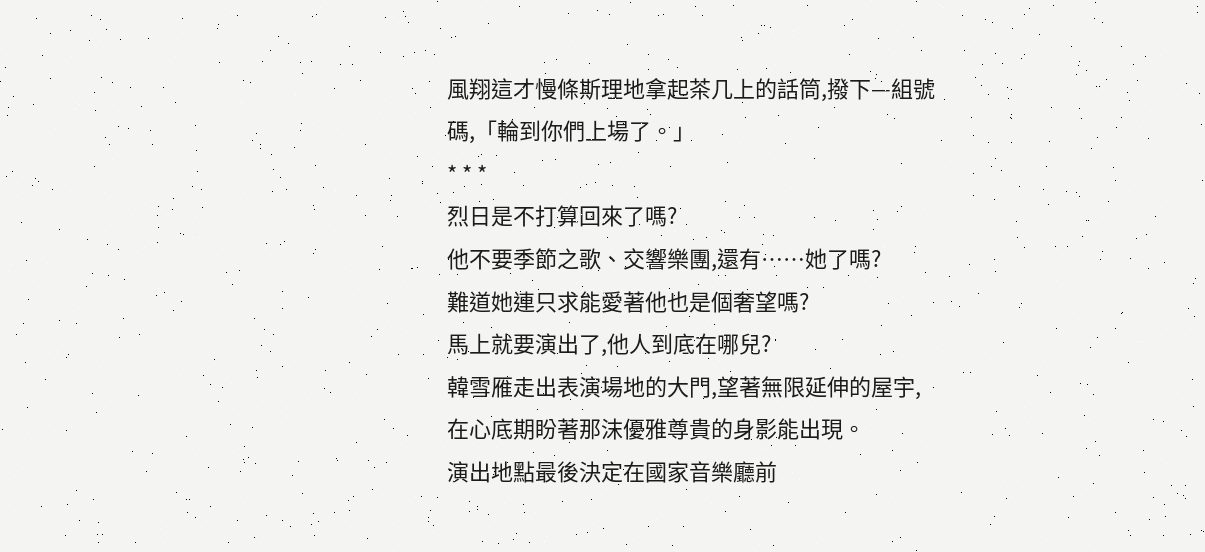風翔這才慢條斯理地拿起茶几上的話筒,撥下—組號碼,「輪到你們上場了。」
* * *
烈日是不打算回來了嗎?
他不要季節之歌、交響樂團,還有……她了嗎?
難道她連只求能愛著他也是個奢望嗎?
馬上就要演出了,他人到底在哪兒?
韓雪雁走出表演場地的大門,望著無限延伸的屋宇,在心底期盼著那沫優雅尊貴的身影能出現。
演出地點最後決定在國家音樂廳前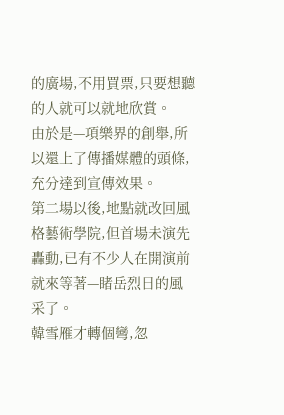的廣場,不用買票,只要想聽的人就可以就地欣賞。
由於是—項樂界的創舉,所以還上了傳播媒體的頭條,充分達到宣傳效果。
第二場以後,地點就改回風格藝術學院,但首場未演先轟動,已有不少人在開演前就來等著—睹岳烈日的風采了。
韓雪雁才轉個彎,忽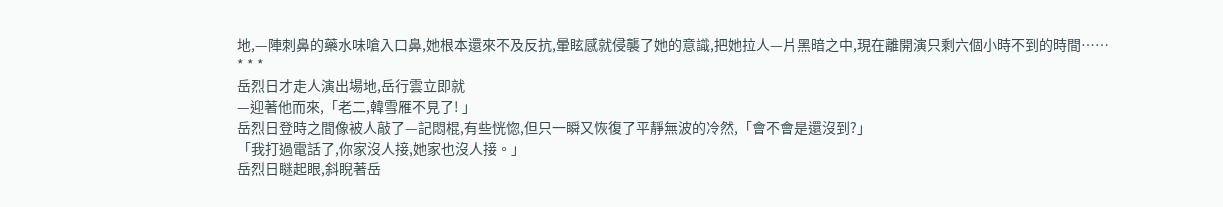地,—陣刺鼻的藥水味嗆入口鼻,她根本還來不及反抗,暈眩感就侵襲了她的意識,把她拉人—片黑暗之中,現在離開演只剩六個小時不到的時間……
* * *
岳烈日才走人演出場地,岳行雲立即就
—迎著他而來,「老二,韓雪雁不見了! 」
岳烈日登時之間像被人敲了—記悶棍,有些恍惚,但只一瞬又恢復了平靜無波的冷然,「會不會是還沒到?」
「我打過電話了,你家沒人接,她家也沒人接。」
岳烈日瞇起眼,斜睨著岳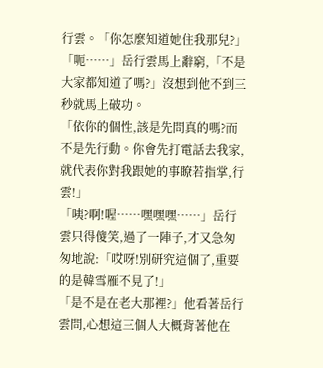行雲。「你怎麼知道她住我那兒?」
「呃……」岳行雲馬上辭窮,「不是大家都知道了嗎?」沒想到他不到三秒就馬上破功。
「依你的個性,該是先問真的嗎?而不是先行動。你會先打電話去我家,就代表你對我跟她的事瞭若指掌,行雲!」
「咦?啊!喔……嘿嘿嘿……」岳行雲只得傻笑,過了一陣子,才又急匆匆地說:「哎呀!別研究這個了,重要的是韓雪雁不見了!」
「是不是在老大那裡?」他看著岳行雲問,心想這三個人大概背著他在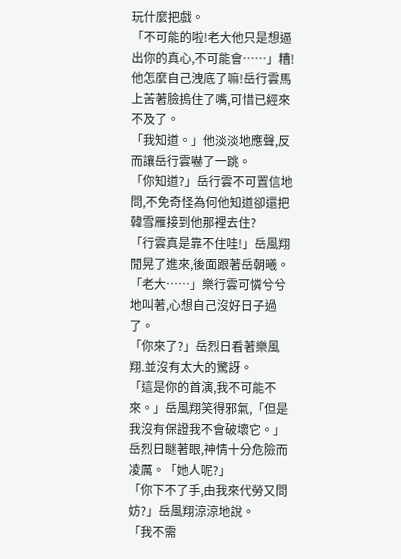玩什麼把戲。
「不可能的啦!老大他只是想逼出你的真心,不可能會……」糟!他怎麼自己洩底了嘛!岳行雲馬上苦著臉摀住了嘴,可惜已經來不及了。
「我知道。」他淡淡地應聲,反而讓岳行雲嚇了一跳。
「你知道?」岳行雲不可置信地問,不免奇怪為何他知道卻還把韓雪雁接到他那裡去住?
「行雲真是靠不住哇!」岳風翔閒晃了進來,後面跟著岳朝曦。
「老大……」樂行雲可憐兮兮地叫著,心想自己沒好日子過了。
「你來了?」岳烈日看著樂風翔.並沒有太大的驚訝。
「這是你的首演,我不可能不來。」岳風翔笑得邪氣,「但是我沒有保證我不會破壞它。」
岳烈日瞇著眼,神情十分危險而凌厲。「她人呢?」
「你下不了手,由我來代勞又問妨?」岳風翔涼涼地說。
「我不需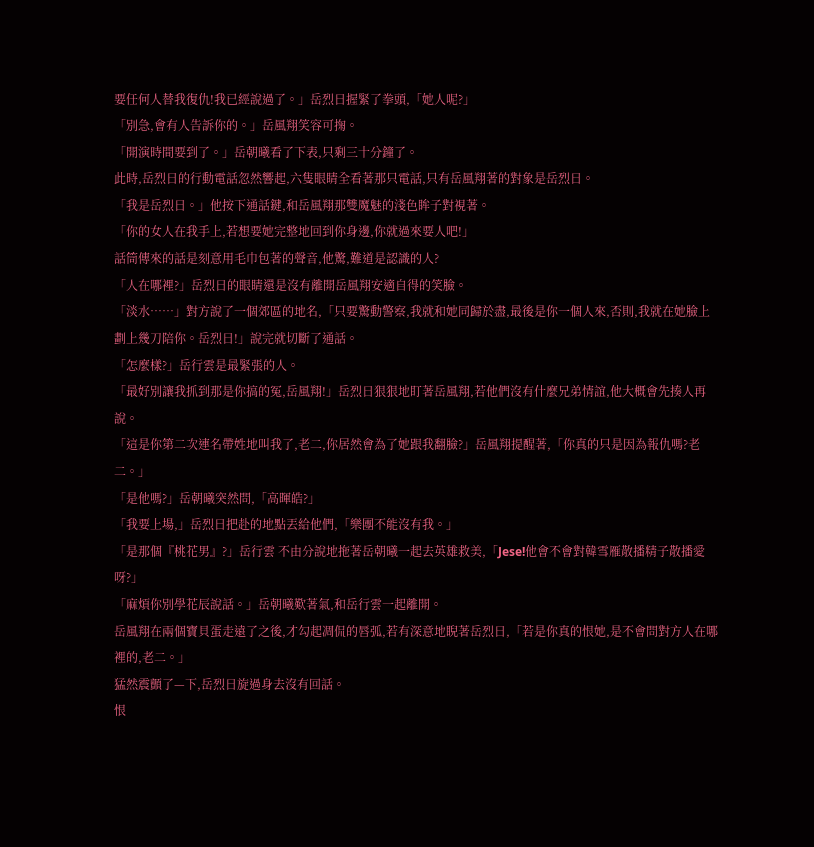要任何人替我復仇!我已經說過了。」岳烈日握緊了拳頭,「她人呢?」
「別急,會有人告訴你的。」岳風翔笑容可掬。
「開演時間要到了。」岳朝曦看了下表,只剩三十分鐘了。
此時,岳烈日的行動電話忽然響起,六隻眼睛全看著那只電話,只有岳風翔著的對象是岳烈日。
「我是岳烈日。」他按下通話鍵,和岳風翔那雙魔魅的淺色眸子對視著。
「你的女人在我手上,若想要她完整地回到你身邊,你就過來要人吧!」
話筒傳來的話是刻意用毛巾包著的聲音,他驚,難道是認識的人?
「人在哪裡?」岳烈日的眼睛還是沒有離開岳風翔安適自得的笑臉。
「淡水……」對方說了一個郊區的地名,「只要驚動警察,我就和她同歸於盡,最後是你一個人來,否則,我就在她臉上劃上幾刀陪你。岳烈日!」說完就切斷了通話。
「怎麼樣?」岳行雲是最緊張的人。
「最好別讓我抓到那是你搞的冤,岳風翔!」岳烈日狠狠地盯著岳風翔,若他們沒有什麼兄弟情誼,他大概會先揍人再說。
「這是你第二次連名帶姓地叫我了,老二,你居然會為了她跟我翻臉?」岳風翔提醒著,「你真的只是因為報仇嗎?老二。」
「是他嗎?」岳朝曦突然問,「高暉皓?」
「我要上場,」岳烈日把赴的地點丟給他們,「樂團不能沒有我。」
「是那個『桃花男』?」岳行雲 不由分說地拖著岳朝曦一起去英雄救美,「Jese!他會不會對韓雪雁散播精子散播愛呀?」
「麻煩你別學花辰說話。」岳朝曦歎著氣,和岳行雲一起離開。
岳風翔在兩個寶貝蛋走遠了之後,才勾起凋侃的唇弧,若有深意地睨著岳烈日,「若是你真的恨她,是不會問對方人在哪裡的,老二。」
猛然震顫了—下,岳烈日旋過身去沒有回話。
恨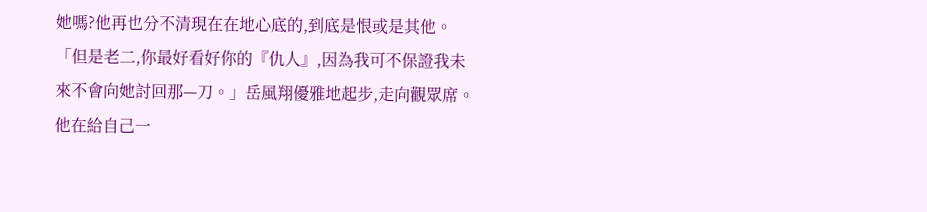她嗎?他再也分不清現在在地心底的,到底是恨或是其他。
「但是老二,你最好看好你的『仇人』,因為我可不保證我未來不會向她討回那—刀。」岳風翔優雅地起步,走向觀眾席。
他在給自己一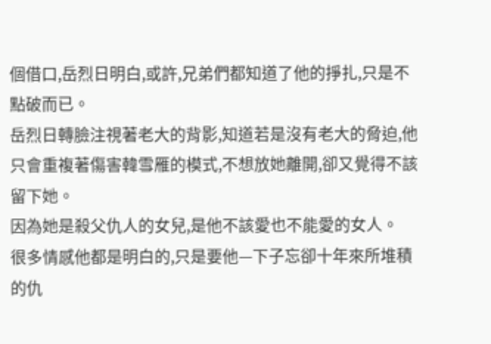個借口,岳烈日明白,或許,兄弟們都知道了他的掙扎,只是不點破而已。
岳烈日轉臉注視著老大的背影,知道若是沒有老大的脅迫,他只會重複著傷害韓雪雁的模式,不想放她離開,卻又覺得不該留下她。
因為她是殺父仇人的女兒,是他不該愛也不能愛的女人。
很多情感他都是明白的,只是要他—下子忘卻十年來所堆積的仇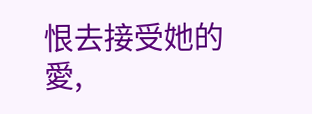恨去接受她的愛,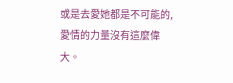或是去愛她都是不可能的,愛情的力量沒有這麼偉大。